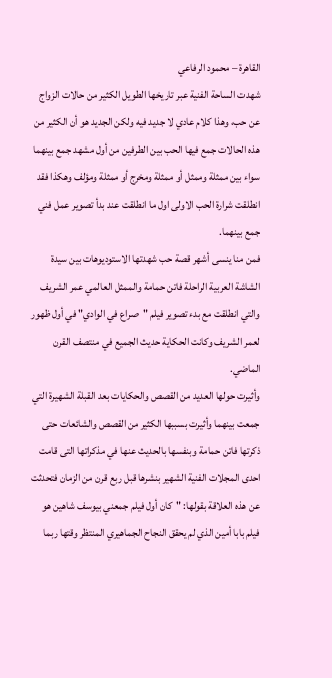القاهرة – محمود الرفاعي
شهدت الساحة الفنية عبر تاريخها الطويل الكثير من حالات الزواج عن حب، وهذا كلام عادي لا جديد فيه ولكن الجديد هو أن الكثير من هذه الحالات جمع فيها الحب بين الطرفين من أول مشهد جمع بينهما سواء بين ممثلة وممثل أو ممثلة ومخرج أو ممثلة ومؤلف وهكذا فقد انطلقت شرارة الحب الاولى اول ما انطلقت عند بدأ تصوير عمل فني جمع بينهما.
فمن منا ينسى أشهر قصة حب شهدتها الاستوديوهات بين سيدة الشاشة العربية الراحلة فاتن حمامة والممثل العالمي عمر الشريف والتي انطلقت مع بدء تصوير فيلم "صراع في الوادي" في أول ظهور لعمر الشريف وكانت الحكاية حديث الجميع في منتصف القرن الماضي.
وأثيرت حولها العديد من القصص والحكايات بعد القبلة الشهيرة التي جمعت بينهما وأثيرت بسببها الكثير من القصص والشائعات حتى ذكرتها فاتن حمامة وبنفسها بالحديث عنها في مذكراتها التى قامت احدى المجلات الفنية الشهير بنشرها قبل ربع قرن من الزمان فتحدثت عن هذه العلاقة بقولها: "كان أول فيلم جمعني بيوسف شاهين هو فيلم بابا أمين الذي لم يحقق النجاح الجماهيري المنتظر وقتها ربما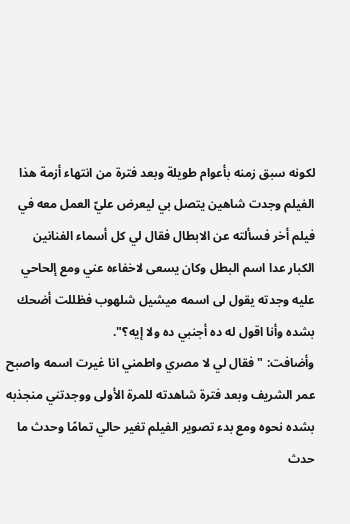لكونه سبق زمنه بأعوام طويلة وبعد فترة من انتهاء أزمة هذا الفيلم وجدت شاهين يتصل بي ليعرض عليّ العمل معه في فيلم أخر فسألته عن الابطال فقال لي كل أسماء الفنانين الكبار عدا اسم البطل وكان يسعى لاخفاءه عني ومع إلحاحي عليه وجدته يقول لى اسمه ميشيل شلهوب فظللت أضحك بشده وأنا اقول له ده أجنبي ده ولا إيه؟".
وأضافت: "فقال لي لا مصري واطمني انا غيرت اسمه واصبح عمر الشريف وبعد فترة شاهدته للمرة الأولى ووجدتني منجذبه بشده نحوه ومع بدء تصوير الفيلم تغير حالي تمامًا وحدث ما حدث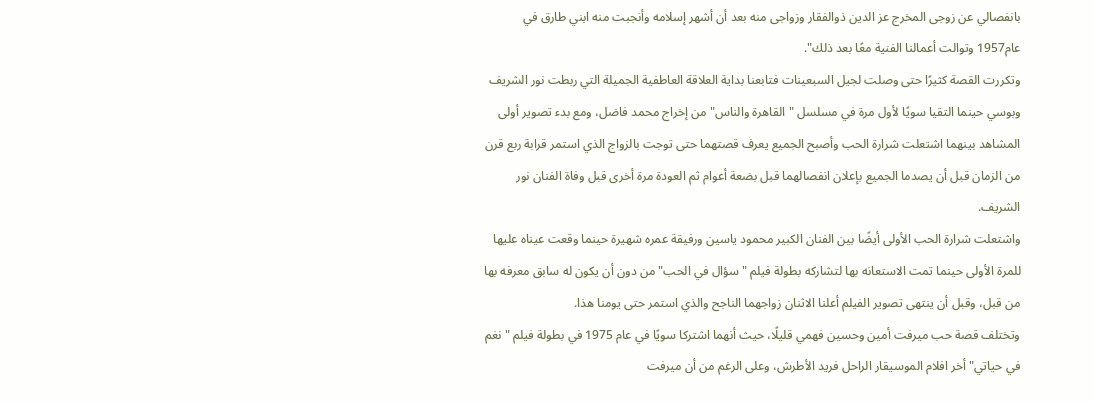بانفصالي عن زوجى المخرج عز الدين ذوالفقار وزواجى منه بعد أن أشهر إسلامه وأنجبت منه ابني طارق في عام1957 وتوالت أعمالنا الفنية معًا بعد ذلك".
وتكررت القصة كثيرًا حتى وصلت لجيل السبعينات فتابعنا بداية العلاقة العاطفية الجميلة التي ربطت نور الشريف وبوسي حينما التقيا سويًا لأول مرة في مسلسل "القاهرة والناس" من إخراج محمد فاضل، ومع بدء تصوير أولى المشاهد بينهما اشتعلت شرارة الحب وأصبح الجميع يعرف قصتهما حتى توجت بالزواج الذي استمر قرابة ربع قرن من الزمان قبل أن يصدما الجميع بإعلان انفصالهما قبل بضعة أعوام ثم العودة مرة أخرى قبل وفاة الفنان نور الشريف.
واشتعلت شرارة الحب الأولى أيضًا بين الفنان الكبير محمود ياسين ورفيقة عمره شهيرة حينما وقعت عيناه عليها للمرة الأولى حينما تمت الاستعانه بها لتشاركه بطولة فيلم "سؤال في الحب" من دون أن يكون له سابق معرفه بها من قبل، وقبل أن ينتهى تصوير الفيلم أعلنا الاثنان زواجهما الناجح والذي استمر حتى يومنا هذا.
وتختلف قصة حب ميرفت أمين وحسين فهمي قليلًا، حيث أنهما اشتركا سويًا في عام 1975 في بطولة فيلم "نغم في حياتي" أخر افلام الموسيقار الراحل فريد الأطرش، وعلى الرغم من أن ميرفت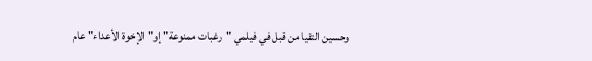وحسين التقيا من قبل في فيلمي "رغبات ممنوعة" إو"الإخوة الأعداء" عام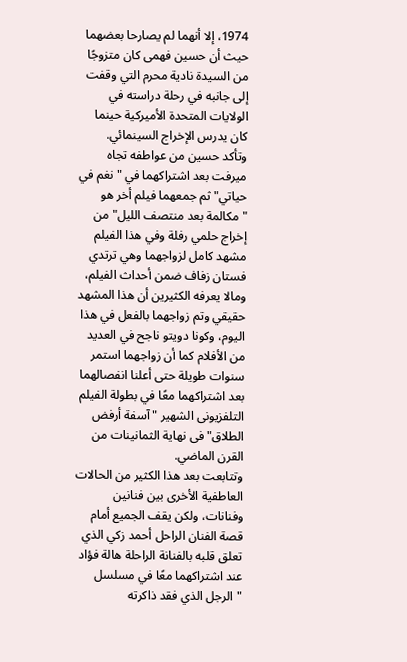1974، إلا أنهما لم يصارحا بعضهما حيث أن حسين فهمى كان متزوجًا من السيدة نادية محرم التي وقفت إلى جانبه في رحلة دراسته في الولايات المتحدة الأميركية حينما كان يدرس الإخراج السينمائي.
وتأكد حسين من عواطفه تجاه ميرفت بعد اشتراكهما في "نغم في حياتي" ثم جمعهما فيلم أخر هو "مكالمة بعد منتصف الليل" من إخراج حلمي رفلة وفي هذا الفيلم مشهد كامل لزواجهما وهي ترتدي فستان زفاف ضمن أحداث الفيلم، ومالا يعرفه الكثيرين أن هذا المشهد حقيقي وتم زواجهما بالفعل في هذا اليوم، وكونا دويتو ناجح في العديد من الأفلام كما أن زواجهما استمر سنوات طويلة حتى أعلنا انفصالهما بعد اشتراكهما معًا في بطولة الفيلم التلفزيونى الشهير "آسفة أرفض الطلاق" فى نهاية الثمانينات من القرن الماضي.
وتتابعت بعد هذا الكثير من الحالات العاطفية الأخرى بين فنانين وفنانات، ولكن يقف الجميع أمام قصة الفنان الراحل أحمد زكي الذي تعلق قلبه بالفنانة الراحلة هالة فؤاد عند اشتراكهما معًا في مسلسل "الرجل الذي فقد ذاكرته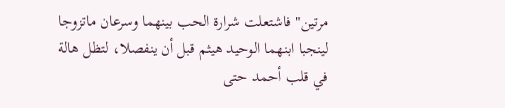مرتين" فاشتعلت شرارة الحب بينهما وسرعان ماتزوجا لينجبا ابنهما الوحيد هيثم قبل أن ينفصلا، لتظل هالة في قلب أحمد حتى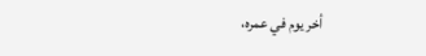أخر يوم في عمره،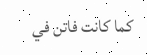كما كانت فاتن في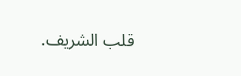قلب الشريف.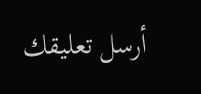أرسل تعليقك